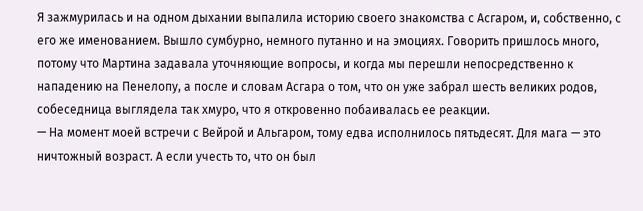Я зажмурилась и на одном дыхании выпалила историю своего знакомства с Асгаром, и, собственно, с его же именованием. Вышло сумбурно, немного путанно и на эмоциях. Говорить пришлось много, потому что Мартина задавала уточняющие вопросы, и когда мы перешли непосредственно к нападению на Пенелопу, а после и словам Асгара о том, что он уже забрал шесть великих родов, собеседница выглядела так хмуро, что я откровенно побаивалась ее реакции.
— На момент моей встречи с Вейрой и Альгаром, тому едва исполнилось пятьдесят. Для мага — это ничтожный возраст. А если учесть то, что он был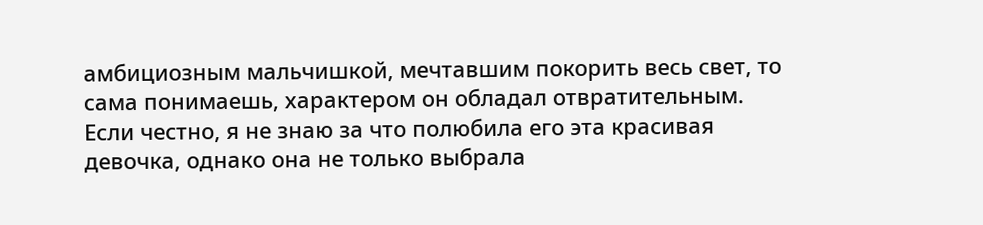амбициозным мальчишкой, мечтавшим покорить весь свет, то сама понимаешь, характером он обладал отвратительным. Если честно, я не знаю за что полюбила его эта красивая девочка, однако она не только выбрала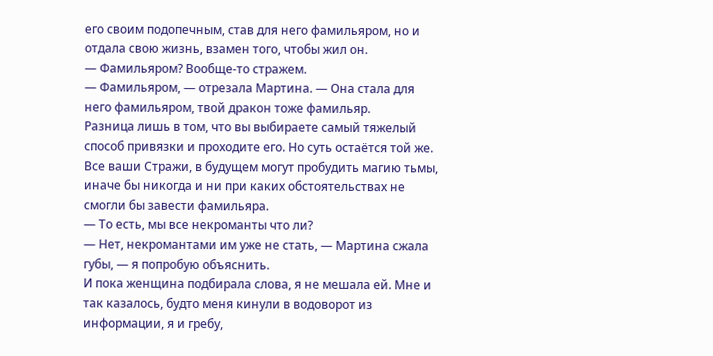его своим подопечным, став для него фамильяром, но и отдала свою жизнь, взамен того, чтобы жил он.
— Фамильяром? Вообще-то стражем.
— Фамильяром, — отрезала Мартина. — Она стала для него фамильяром, твой дракон тоже фамильяр.
Разница лишь в том, что вы выбираете самый тяжелый способ привязки и проходите его. Но суть остаётся той же. Все ваши Стражи, в будущем могут пробудить магию тьмы, иначе бы никогда и ни при каких обстоятельствах не смогли бы завести фамильяра.
— То есть, мы все некроманты что ли?
— Нет, некромантами им уже не стать, — Мартина сжала губы, — я попробую объяснить.
И пока женщина подбирала слова, я не мешала ей. Мне и так казалось, будто меня кинули в водоворот из информации, я и гребу,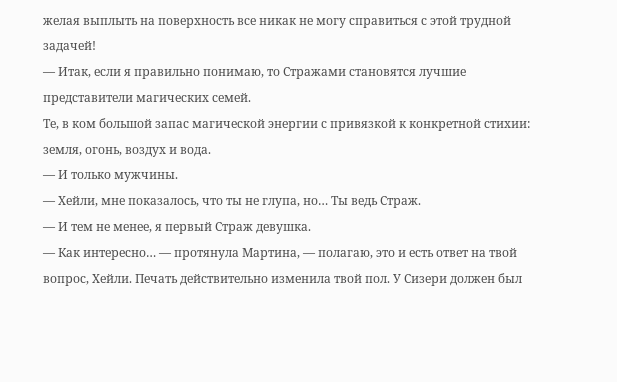желая выплыть на поверхность все никак не могу справиться с этой трудной задачей!
— Итак, если я правильно понимаю, то Стражами становятся лучшие представители магических семей.
Те, в ком большой запас магической энергии с привязкой к конкретной стихии: земля, огонь, воздух и вода.
— И только мужчины.
— Хейли, мне показалось, что ты не глупа, но… Ты ведь Страж.
— И тем не менее, я первый Страж девушка.
— Как интересно… — протянула Мартина, — полагаю, это и есть ответ на твой вопрос, Хейли. Печать действительно изменила твой пол. У Сизери должен был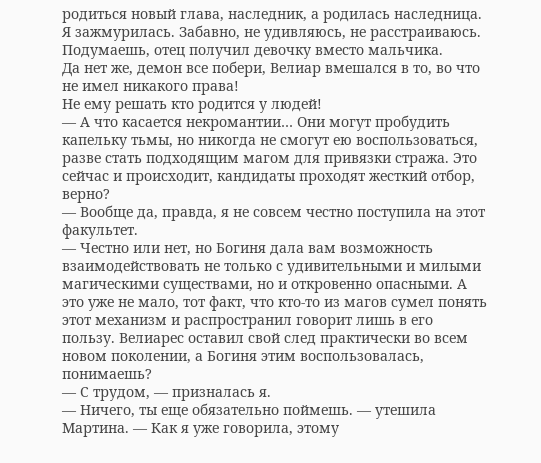родиться новый глава, наследник, а родилась наследница.
Я зажмурилась. Забавно, не удивляюсь, не расстраиваюсь. Подумаешь, отец получил девочку вместо мальчика.
Да нет же, демон все побери, Велиар вмешался в то, во что не имел никакого права!
Не ему решать кто родится у людей!
— А что касается некромантии… Они могут пробудить капельку тьмы, но никогда не смогут ею воспользоваться, разве стать подходящим магом для привязки стража. Это сейчас и происходит, кандидаты проходят жесткий отбор, верно?
— Вообще да, правда, я не совсем честно поступила на этот факультет.
— Честно или нет, но Богиня дала вам возможность взаимодействовать не только с удивительными и милыми магическими существами, но и откровенно опасными. А это уже не мало, тот факт, что кто-то из магов сумел понять этот механизм и распространил говорит лишь в его пользу. Велиарес оставил свой след практически во всем новом поколении, а Богиня этим воспользовалась, понимаешь?
— С трудом, — призналась я.
— Ничего, ты еще обязательно поймешь. — утешила Мартина. — Как я уже говорила, этому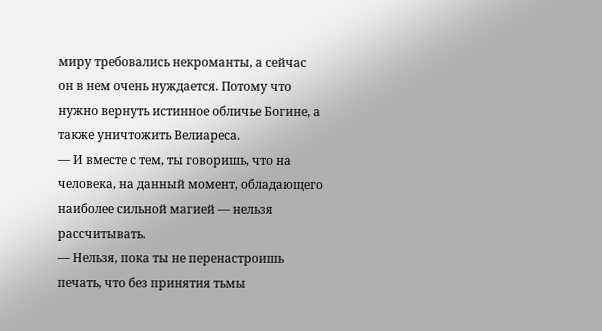миру требовались некроманты, а сейчас он в нем очень нуждается. Потому что нужно вернуть истинное обличье Богине, а также уничтожить Велиареса.
— И вместе с тем, ты говоришь, что на человека, на данный момент, обладающего наиболее сильной магией — нельзя рассчитывать.
— Нельзя, пока ты не перенастроишь печать, что без принятия тьмы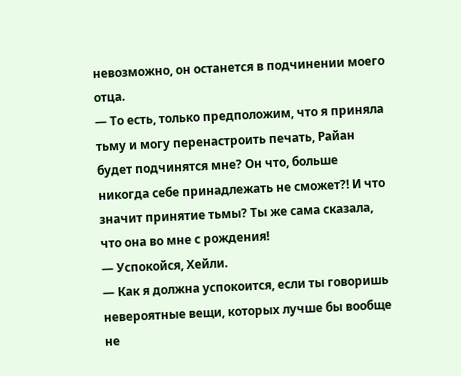невозможно, он останется в подчинении моего отца.
— То есть, только предположим, что я приняла тьму и могу перенастроить печать, Райан будет подчинятся мне? Он что, больше никогда себе принадлежать не сможет?! И что значит принятие тьмы? Ты же сама сказала, что она во мне с рождения!
— Успокойся, Хейли.
— Как я должна успокоится, если ты говоришь невероятные вещи, которых лучше бы вообще не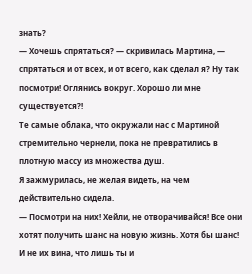знать?
— Хочешь спрятаться? — скривилась Мартина, — спрятаться и от всех, и от всего, как сделал я? Ну так посмотри! Оглянись вокруг. Хорошо ли мне существуется?!
Те самые облака, что окружали нас с Мартиной стремительно чернели, пока не превратились в плотную массу из множества душ.
Я зажмурилась, не желая видеть, на чем действительно сидела.
— Посмотри на них! Хейли, не отворачивайся! Все они хотят получить шанс на новую жизнь. Хотя бы шанс! И не их вина, что лишь ты и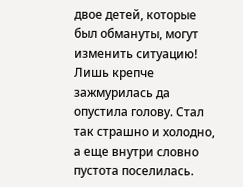двое детей, которые был обмануты, могут изменить ситуацию!
Лишь крепче зажмурилась да опустила голову. Стал так страшно и холодно, а еще внутри словно пустота поселилась.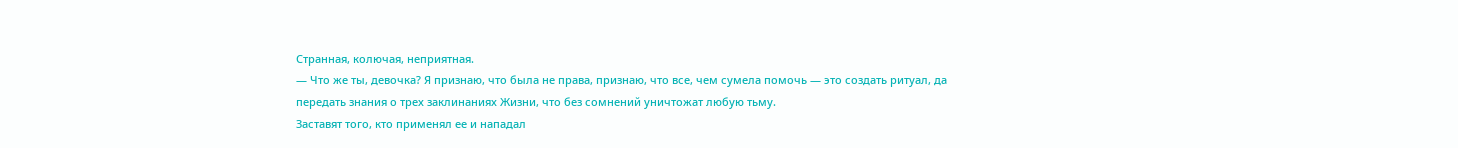Странная, колючая, неприятная.
— Что же ты, девочка? Я признаю, что была не права, признаю, что все, чем сумела помочь — это создать ритуал, да передать знания о трех заклинаниях Жизни, что без сомнений уничтожат любую тьму.
Заставят того, кто применял ее и нападал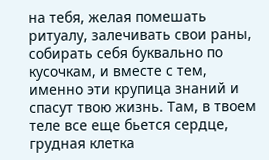на тебя, желая помешать ритуалу, залечивать свои раны, собирать себя буквально по кусочкам, и вместе с тем, именно эти крупица знаний и спасут твою жизнь. Там, в твоем теле все еще бьется сердце, грудная клетка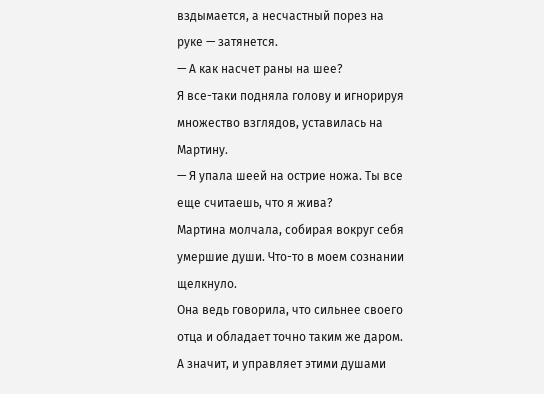вздымается, а несчастный порез на руке — затянется.
— А как насчет раны на шее?
Я все-таки подняла голову и игнорируя множество взглядов, уставилась на Мартину.
— Я упала шеей на острие ножа. Ты все еще считаешь, что я жива?
Мартина молчала, собирая вокруг себя умершие души. Что-то в моем сознании щелкнуло.
Она ведь говорила, что сильнее своего отца и обладает точно таким же даром. А значит, и управляет этими душами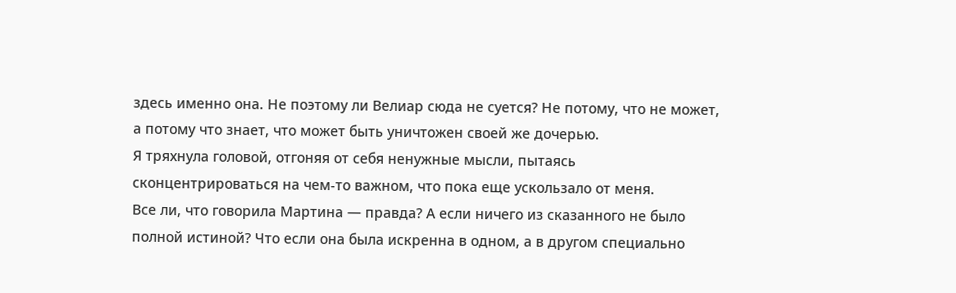здесь именно она. Не поэтому ли Велиар сюда не суется? Не потому, что не может, а потому что знает, что может быть уничтожен своей же дочерью.
Я тряхнула головой, отгоняя от себя ненужные мысли, пытаясь сконцентрироваться на чем-то важном, что пока еще ускользало от меня.
Все ли, что говорила Мартина — правда? А если ничего из сказанного не было полной истиной? Что если она была искренна в одном, а в другом специально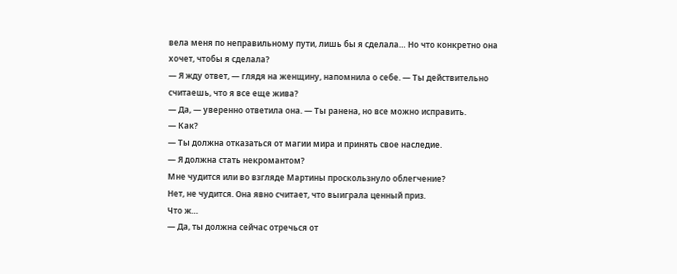вела меня по неправильному пути, лишь бы я сделала… Но что конкретно она хочет, чтобы я сделала?
— Я жду ответ, — глядя на женщину, напомнила о себе. — Ты действительно считаешь, что я все еще жива?
— Да, — уверенно ответила она. — Ты ранена, но все можно исправить.
— Как?
— Ты должна отказаться от магии мира и принять свое наследие.
— Я должна стать некромантом?
Мне чудится или во взгляде Мартины проскользнуло облегчение?
Нет, не чудится. Она явно считает, что выиграла ценный приз.
Что ж…
— Да, ты должна сейчас отречься от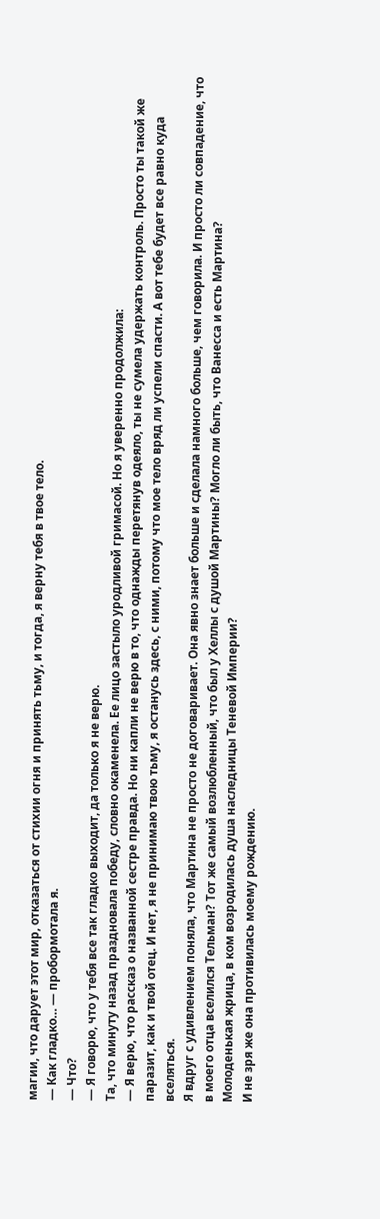магии, что дарует этот мир, отказаться от стихии огня и принять тьму, и тогда, я верну тебя в твое тело.
— Как гладко… — пробормотала я.
— Что?
— Я говорю, что у тебя все так гладко выходит, да только я не верю.
Та, что минуту назад праздновала победу, словно окаменела. Ее лицо застыло уродливой гримасой. Но я уверенно продолжила:
— Я верю, что рассказ о названной сестре правда. Но ни капли не верю в то, что однажды перетянув одеяло, ты не сумела удержать контроль. Просто ты такой же паразит, как и твой отец. И нет, я не принимаю твою тьму, я останусь здесь, с ними, потому что мое тело вряд ли успели спасти. А вот тебе будет все равно куда вселяться.
Я вдруг с удивлением поняла, что Мартина не просто не договаривает. Она явно знает больше и сделала намного больше, чем говорила. И просто ли совпадение, что в моего отца вселился Тельман? Тот же самый возлюбленный, что был у Хеллы с душой Мартины? Могло ли быть, что Ванесса и есть Мартина?
Молоденькая жрица, в ком возродилась душа наследницы Теневой Империи?
И не зря же она противилась моему рождению.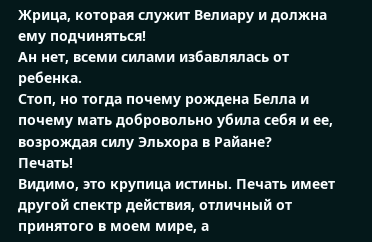Жрица, которая служит Велиару и должна ему подчиняться!
Ан нет, всеми силами избавлялась от ребенка.
Стоп, но тогда почему рождена Белла и почему мать добровольно убила себя и ее, возрождая силу Эльхора в Райане?
Печать!
Видимо, это крупица истины. Печать имеет другой спектр действия, отличный от принятого в моем мире, а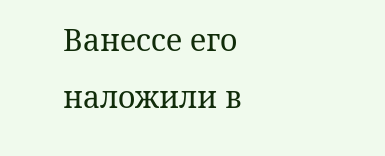Ванессе его наложили в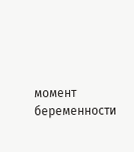момент беременности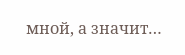мной, а значит…